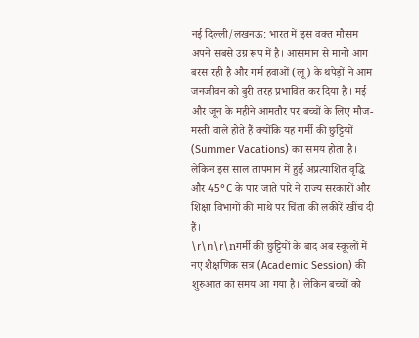नई दिल्ली/लखनऊ: भारत में इस वक्त मौसम अपने सबसे उग्र रूप में है। आसमान से मानो आग बरस रही है और गर्म हवाओं (लू) के थपेड़ों ने आम जनजीवन को बुरी तरह प्रभावित कर दिया है। मई और जून के महीने आमतौर पर बच्चों के लिए मौज-मस्ती वाले होते हैं क्योंकि यह गर्मी की छुट्टियों (Summer Vacations) का समय होता है। लेकिन इस साल तापमान में हुई अप्रत्याशित वृद्धि और 45°C के पार जाते पारे ने राज्य सरकारों और शिक्षा विभागों की माथे पर चिंता की लकीरें खींच दी हैं।
\r\n\r\nगर्मी की छुट्टियों के बाद अब स्कूलों में नए शैक्षणिक सत्र (Academic Session) की शुरुआत का समय आ गया है। लेकिन बच्चों को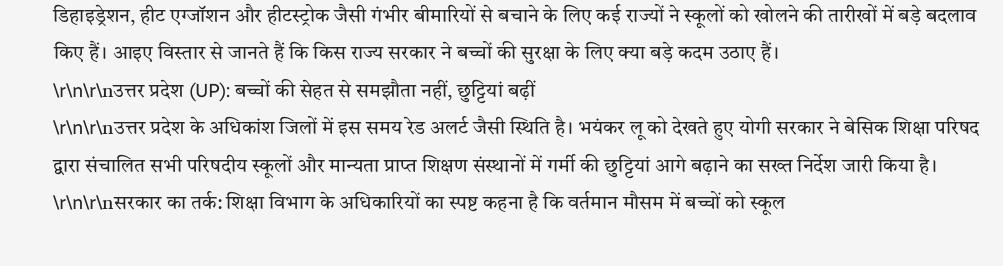डिहाइड्रेशन, हीट एग्जॉशन और हीटस्ट्रोक जैसी गंभीर बीमारियों से बचाने के लिए कई राज्यों ने स्कूलों को खोलने की तारीखों में बड़े बदलाव किए हैं। आइए विस्तार से जानते हैं कि किस राज्य सरकार ने बच्चों की सुरक्षा के लिए क्या बड़े कदम उठाए हैं।
\r\n\r\nउत्तर प्रदेश (UP): बच्चों की सेहत से समझौता नहीं, छुट्टियां बढ़ीं
\r\n\r\nउत्तर प्रदेश के अधिकांश जिलों में इस समय रेड अलर्ट जैसी स्थिति है। भयंकर लू को देखते हुए योगी सरकार ने बेसिक शिक्षा परिषद द्वारा संचालित सभी परिषदीय स्कूलों और मान्यता प्राप्त शिक्षण संस्थानों में गर्मी की छुट्टियां आगे बढ़ाने का सख्त निर्देश जारी किया है।
\r\n\r\nसरकार का तर्क: शिक्षा विभाग के अधिकारियों का स्पष्ट कहना है कि वर्तमान मौसम में बच्चों को स्कूल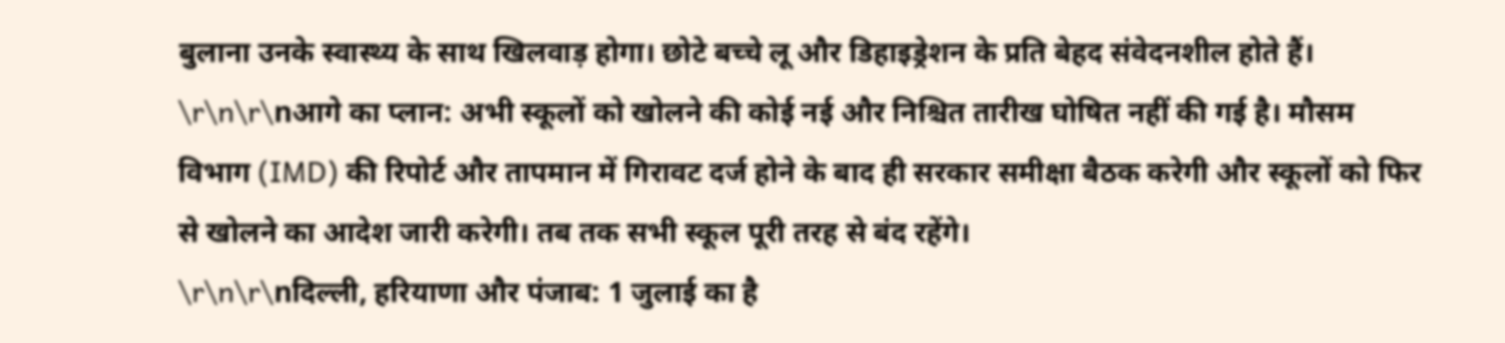बुलाना उनके स्वास्थ्य के साथ खिलवाड़ होगा। छोटे बच्चे लू और डिहाइड्रेशन के प्रति बेहद संवेदनशील होते हैं।
\r\n\r\nआगे का प्लान: अभी स्कूलों को खोलने की कोई नई और निश्चित तारीख घोषित नहीं की गई है। मौसम विभाग (IMD) की रिपोर्ट और तापमान में गिरावट दर्ज होने के बाद ही सरकार समीक्षा बैठक करेगी और स्कूलों को फिर से खोलने का आदेश जारी करेगी। तब तक सभी स्कूल पूरी तरह से बंद रहेंगे।
\r\n\r\nदिल्ली, हरियाणा और पंजाब: 1 जुलाई का है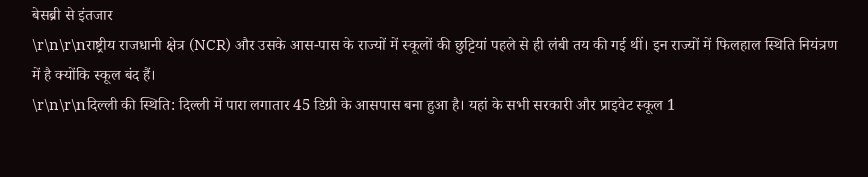बेसब्री से इंतजार
\r\n\r\nराष्ट्रीय राजधानी क्षेत्र (NCR) और उसके आस-पास के राज्यों में स्कूलों की छुट्टियां पहले से ही लंबी तय की गई थीं। इन राज्यों में फिलहाल स्थिति नियंत्रण में है क्योंकि स्कूल बंद हैं।
\r\n\r\nदिल्ली की स्थिति: दिल्ली में पारा लगातार 45 डिग्री के आसपास बना हुआ है। यहां के सभी सरकारी और प्राइवेट स्कूल 1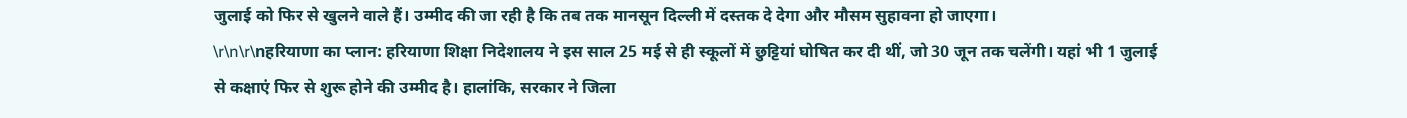जुलाई को फिर से खुलने वाले हैं। उम्मीद की जा रही है कि तब तक मानसून दिल्ली में दस्तक दे देगा और मौसम सुहावना हो जाएगा।
\r\n\r\nहरियाणा का प्लान: हरियाणा शिक्षा निदेशालय ने इस साल 25 मई से ही स्कूलों में छुट्टियां घोषित कर दी थीं, जो 30 जून तक चलेंगी। यहां भी 1 जुलाई से कक्षाएं फिर से शुरू होने की उम्मीद है। हालांकि, सरकार ने जिला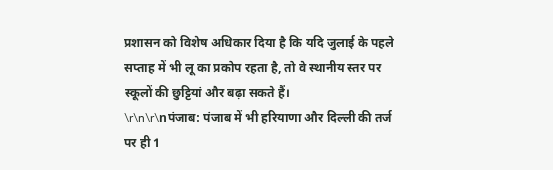प्रशासन को विशेष अधिकार दिया है कि यदि जुलाई के पहले सप्ताह में भी लू का प्रकोप रहता है, तो वे स्थानीय स्तर पर स्कूलों की छुट्टियां और बढ़ा सकते हैं।
\r\n\r\nपंजाब: पंजाब में भी हरियाणा और दिल्ली की तर्ज पर ही 1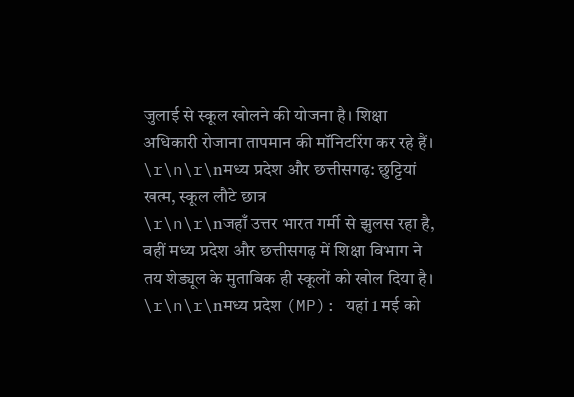जुलाई से स्कूल खोलने की योजना है। शिक्षा अधिकारी रोजाना तापमान की मॉनिटरिंग कर रहे हैं।
\r\n\r\nमध्य प्रदेश और छत्तीसगढ़: छुट्टियां खत्म, स्कूल लौटे छात्र
\r\n\r\nजहाँ उत्तर भारत गर्मी से झुलस रहा है, वहीं मध्य प्रदेश और छत्तीसगढ़ में शिक्षा विभाग ने तय शेड्यूल के मुताबिक ही स्कूलों को खोल दिया है।
\r\n\r\nमध्य प्रदेश (MP): यहां 1 मई को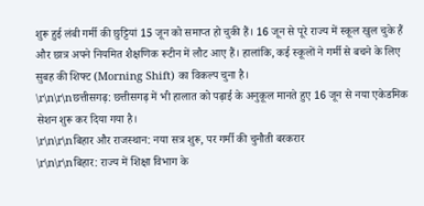शुरू हुई लंबी गर्मी की छुट्टियां 15 जून को समाप्त हो चुकी हैं। 16 जून से पूरे राज्य में स्कूल खुल चुके हैं और छात्र अपने नियमित शैक्षणिक रूटीन में लौट आए हैं। हालांकि, कई स्कूलों ने गर्मी से बचने के लिए सुबह की शिफ्ट (Morning Shift) का विकल्प चुना है।
\r\n\r\nछत्तीसगढ़: छत्तीसगढ़ में भी हालात को पढ़ाई के अनुकूल मानते हुए 16 जून से नया एकेडमिक सेशन शुरू कर दिया गया है।
\r\n\r\nबिहार और राजस्थान: नया सत्र शुरू, पर गर्मी की चुनौती बरकरार
\r\n\r\nबिहार: राज्य में शिक्षा विभाग के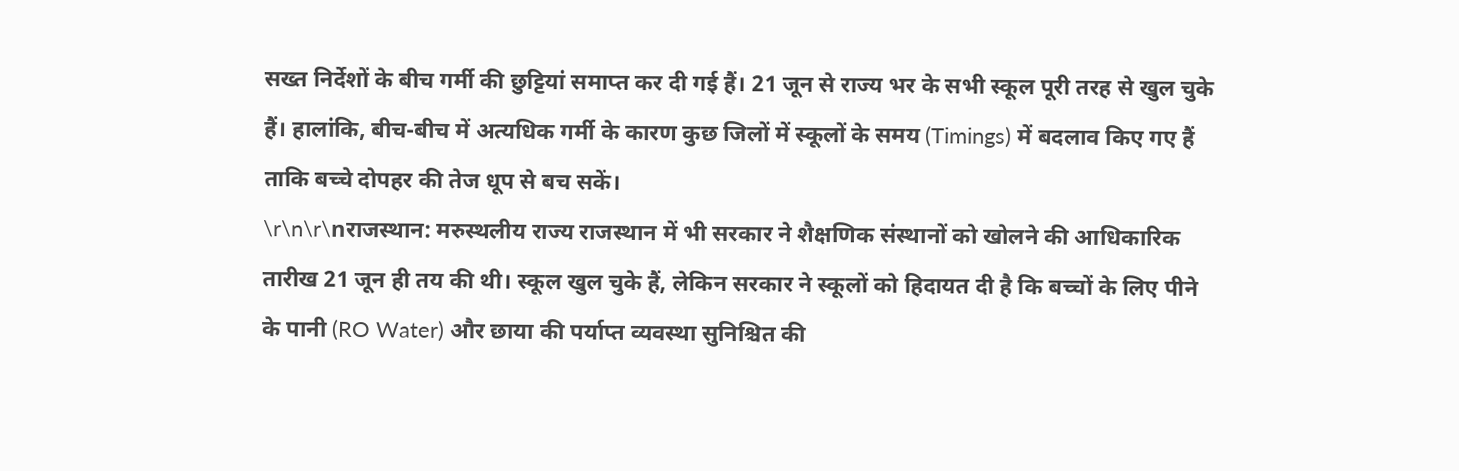सख्त निर्देशों के बीच गर्मी की छुट्टियां समाप्त कर दी गई हैं। 21 जून से राज्य भर के सभी स्कूल पूरी तरह से खुल चुके हैं। हालांकि, बीच-बीच में अत्यधिक गर्मी के कारण कुछ जिलों में स्कूलों के समय (Timings) में बदलाव किए गए हैं ताकि बच्चे दोपहर की तेज धूप से बच सकें।
\r\n\r\nराजस्थान: मरुस्थलीय राज्य राजस्थान में भी सरकार ने शैक्षणिक संस्थानों को खोलने की आधिकारिक तारीख 21 जून ही तय की थी। स्कूल खुल चुके हैं, लेकिन सरकार ने स्कूलों को हिदायत दी है कि बच्चों के लिए पीने के पानी (RO Water) और छाया की पर्याप्त व्यवस्था सुनिश्चित की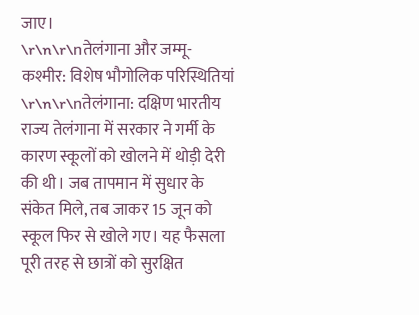जाए।
\r\n\r\nतेलंगाना और जम्मू-कश्मीर: विशेष भौगोलिक परिस्थितियां
\r\n\r\nतेलंगाना: दक्षिण भारतीय राज्य तेलंगाना में सरकार ने गर्मी के कारण स्कूलों को खोलने में थोड़ी देरी की थी। जब तापमान में सुधार के संकेत मिले, तब जाकर 15 जून को स्कूल फिर से खोले गए। यह फैसला पूरी तरह से छात्रों को सुरक्षित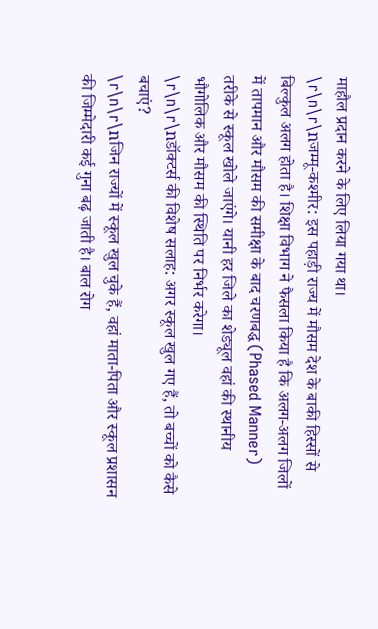माहौल प्रदान करने के लिए लिया गया था।
\r\n\r\nजम्मू-कश्मीर: इस पहाड़ी राज्य में मौसम देश के बाकी हिस्सों से बिल्कुल अलग होता है। शिक्षा विभाग ने फैसला किया है कि अलग-अलग जिलों में तापमान और मौसम की समीक्षा के बाद चरणबद्ध (Phased Manner) तरीके से स्कूल खोले जाएंगे। यानी हर जिले का शेड्यूल वहां की स्थानीय भौगोलिक और मौसम की स्थिति पर निर्भर करेगा।
\r\n\r\nडॉक्टर्स की विशेष सलाह: अगर स्कूल खुल गए हैं, तो बच्चों को कैसे बचाएं?
\r\n\r\nजिन राज्यों में स्कूल खुल चुके हैं, वहां माता-पिता और स्कूल प्रशासन की जिम्मेदारी कई गुना बढ़ जाती है। बाल रोग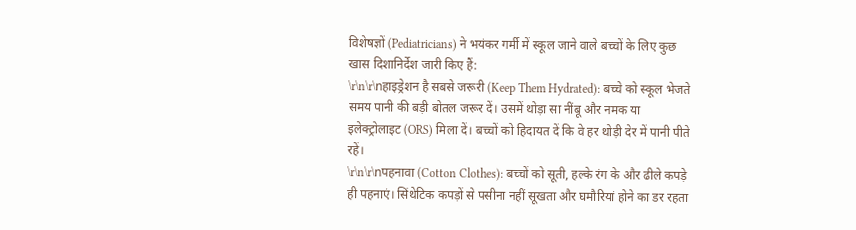विशेषज्ञों (Pediatricians) ने भयंकर गर्मी में स्कूल जाने वाले बच्चों के लिए कुछ खास दिशानिर्देश जारी किए हैं:
\r\n\r\nहाइड्रेशन है सबसे जरूरी (Keep Them Hydrated): बच्चे को स्कूल भेजते समय पानी की बड़ी बोतल जरूर दें। उसमें थोड़ा सा नींबू और नमक या इलेक्ट्रोलाइट (ORS) मिला दें। बच्चों को हिदायत दें कि वे हर थोड़ी देर में पानी पीते रहें।
\r\n\r\nपहनावा (Cotton Clothes): बच्चों को सूती, हल्के रंग के और ढीले कपड़े ही पहनाएं। सिंथेटिक कपड़ों से पसीना नहीं सूखता और घमौरियां होने का डर रहता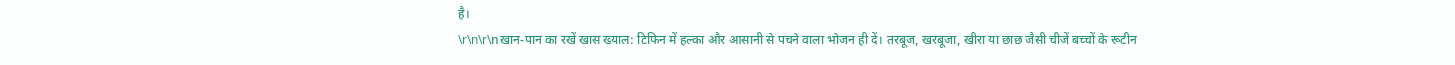है।
\r\n\r\nखान-पान का रखें खास ख्याल: टिफिन में हल्का और आसानी से पचने वाला भोजन ही दें। तरबूज, खरबूजा, खीरा या छाछ जैसी चीजें बच्चों के रूटीन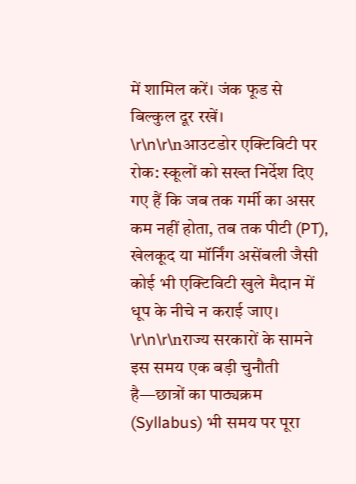में शामिल करें। जंक फूड से बिल्कुल दूर रखें।
\r\n\r\nआउटडोर एक्टिविटी पर रोक: स्कूलों को सख्त निर्देश दिए गए हैं कि जब तक गर्मी का असर कम नहीं होता, तब तक पीटी (PT), खेलकूद या मॉर्निंग असेंबली जैसी कोई भी एक्टिविटी खुले मैदान में धूप के नीचे न कराई जाए।
\r\n\r\nराज्य सरकारों के सामने इस समय एक बड़ी चुनौती है—छात्रों का पाठ्यक्रम (Syllabus) भी समय पर पूरा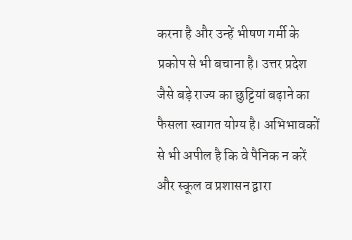करना है और उन्हें भीषण गर्मी के प्रकोप से भी बचाना है। उत्तर प्रदेश जैसे बड़े राज्य का छुट्टियां बढ़ाने का फैसला स्वागत योग्य है। अभिभावकों से भी अपील है कि वे पैनिक न करें और स्कूल व प्रशासन द्वारा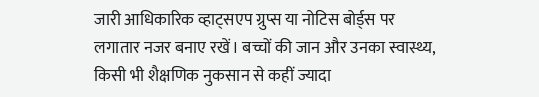जारी आधिकारिक व्हाट्सएप ग्रुप्स या नोटिस बोर्ड्स पर लगातार नजर बनाए रखें। बच्चों की जान और उनका स्वास्थ्य, किसी भी शैक्षणिक नुकसान से कहीं ज्यादा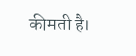कीमती है।